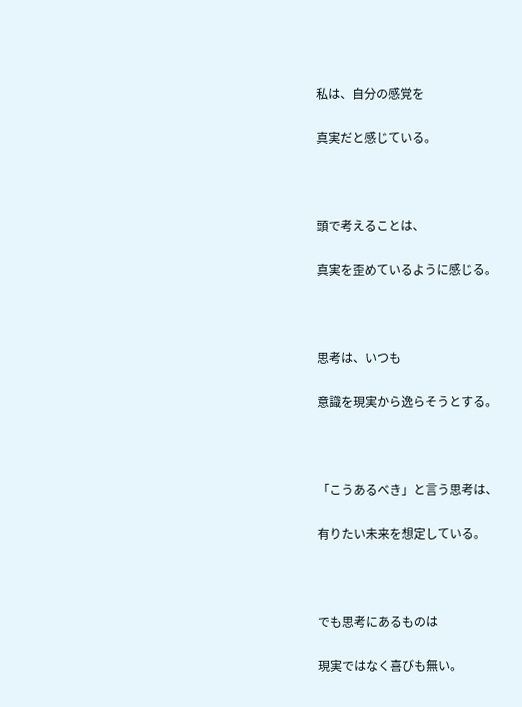私は、自分の感覚を

真実だと感じている。



頭で考えることは、

真実を歪めているように感じる。



思考は、いつも

意識を現実から逸らそうとする。



「こうあるべき」と言う思考は、

有りたい未来を想定している。



でも思考にあるものは

現実ではなく喜びも無い。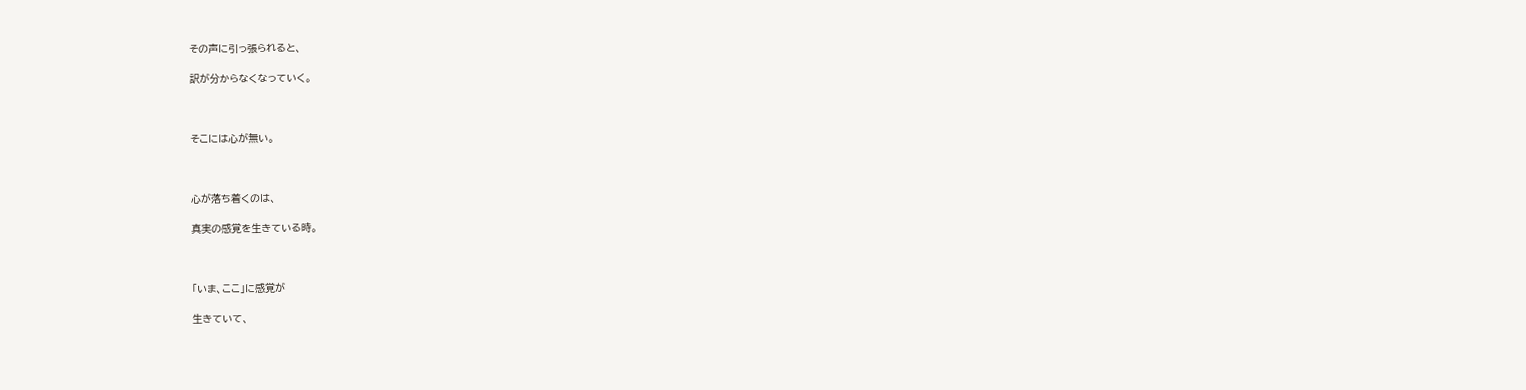その声に引っ張られると、

訳が分からなくなっていく。



そこには心が無い。



心が落ち着くのは、

真実の感覚を生きている時。



「いま、ここ」に感覚が

生きていて、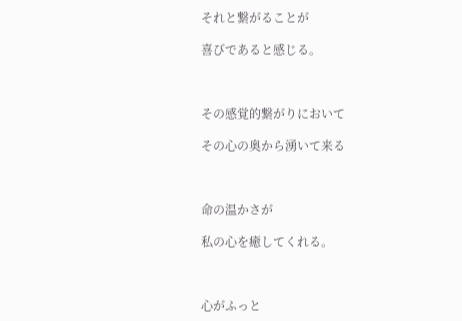それと繋がることが

喜びであると感じる。



その感覚的繋がりにおいて

その心の奥から湧いて来る



命の温かさが

私の心を癒してくれる。



心がふっと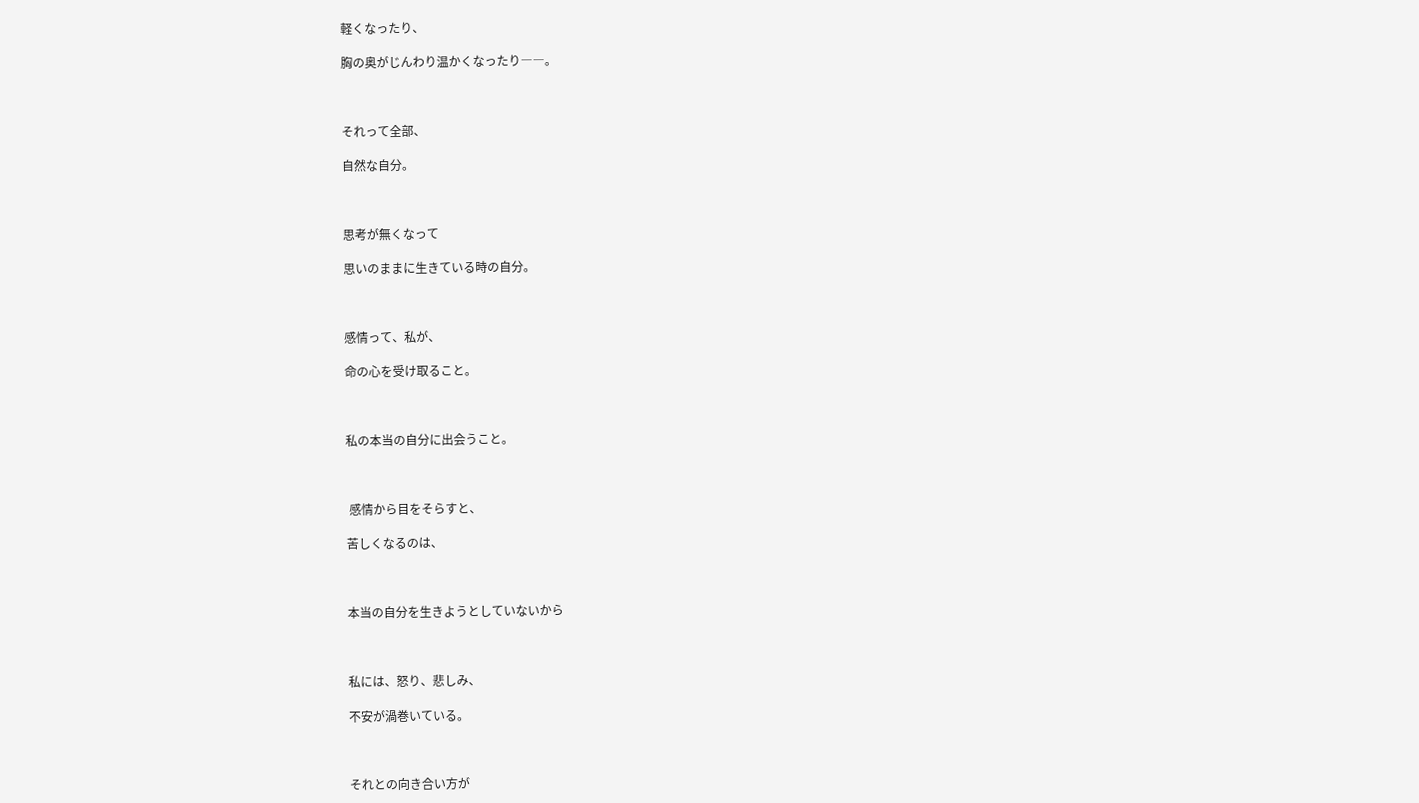軽くなったり、

胸の奥がじんわり温かくなったり――。



それって全部、

自然な自分。



思考が無くなって

思いのままに生きている時の自分。



感情って、私が、

命の心を受け取ること。



私の本当の自分に出会うこと。



 感情から目をそらすと、

苦しくなるのは、



本当の自分を生きようとしていないから



私には、怒り、悲しみ、

不安が渦巻いている。



それとの向き合い方が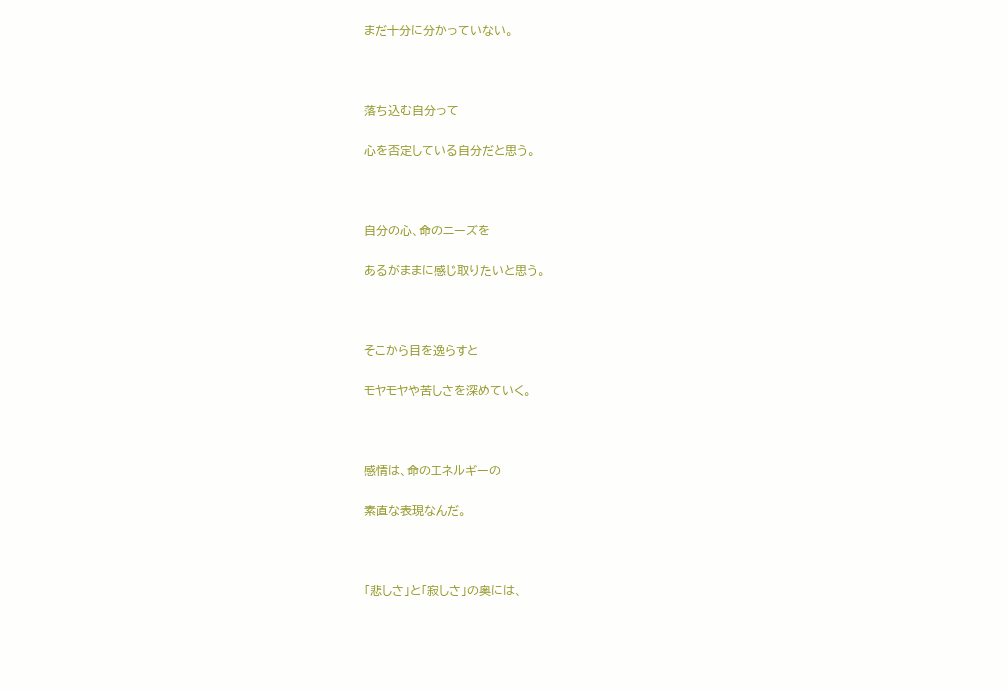まだ十分に分かっていない。



落ち込む自分って

心を否定している自分だと思う。



自分の心、命のニーズを

あるがままに感じ取りたいと思う。



そこから目を逸らすと

モヤモヤや苦しさを深めていく。



感情は、命のエネルギーの

素直な表現なんだ。



「悲しさ」と「寂しさ」の奥には、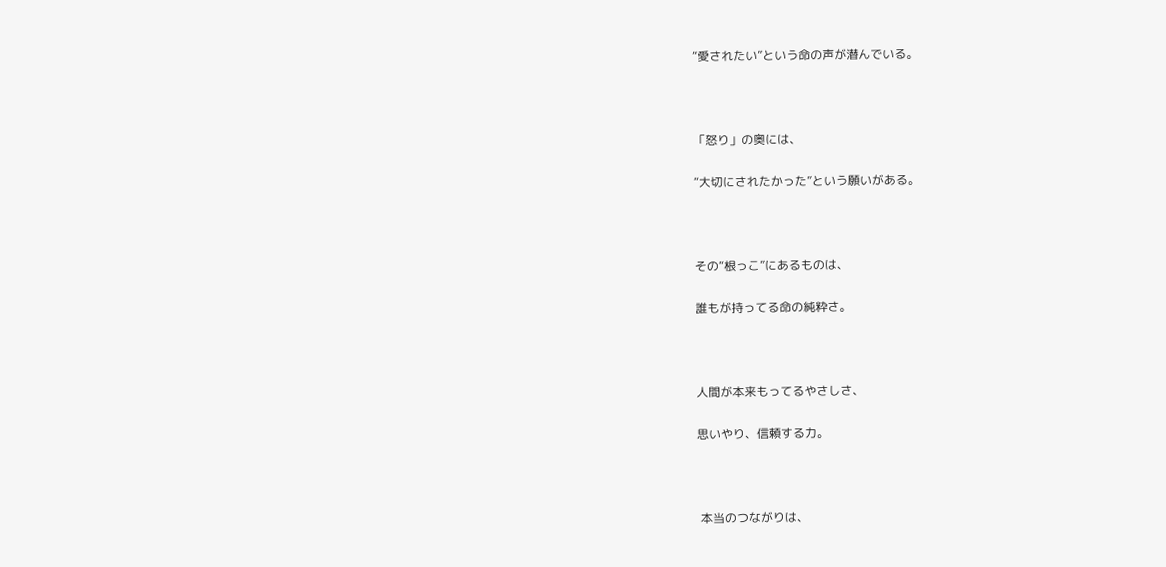“愛されたい”という命の声が潜んでいる。



「怒り」の奥には、

“大切にされたかった”という願いがある。



その“根っこ”にあるものは、

誰もが持ってる命の純粋さ。



人間が本来もってるやさしさ、

思いやり、信頼する力。



 本当のつながりは、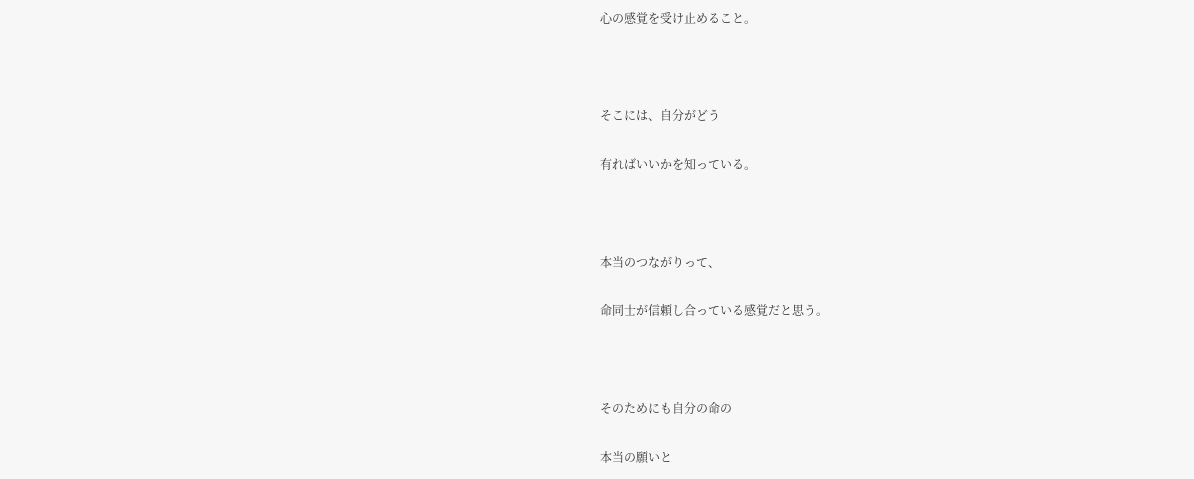心の感覚を受け止めること。



そこには、自分がどう

有ればいいかを知っている。



本当のつながりって、

命同士が信頼し合っている感覚だと思う。



そのためにも自分の命の

本当の願いと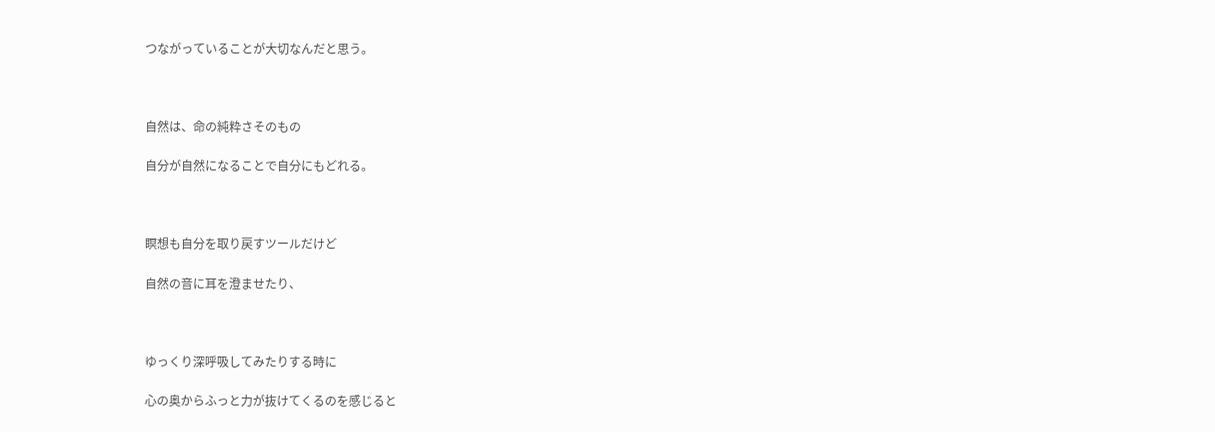つながっていることが大切なんだと思う。



自然は、命の純粋さそのもの

自分が自然になることで自分にもどれる。



瞑想も自分を取り戻すツールだけど

自然の音に耳を澄ませたり、



ゆっくり深呼吸してみたりする時に

心の奥からふっと力が抜けてくるのを感じると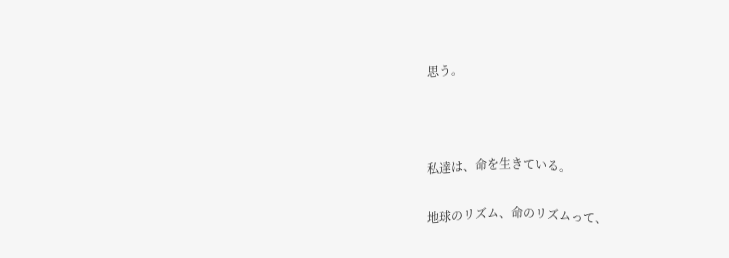思う。



私達は、命を生きている。

地球のリズム、命のリズムって、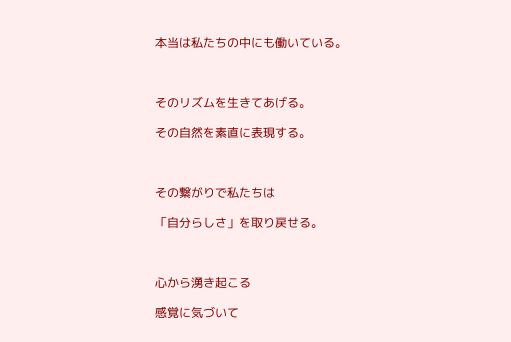本当は私たちの中にも働いている。



そのリズムを生きてあげる。

その自然を素直に表現する。



その繋がりで私たちは

「自分らしさ」を取り戻せる。



心から湧き起こる

感覚に気づいて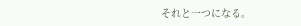それと一つになる。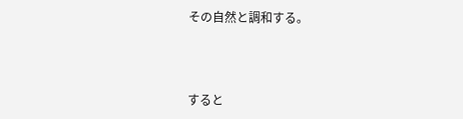その自然と調和する。



すると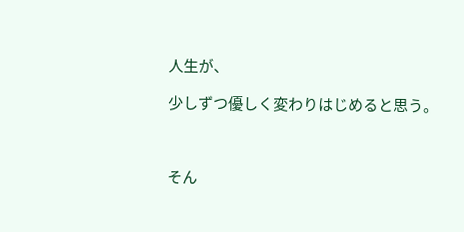人生が、

少しずつ優しく変わりはじめると思う。



そん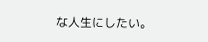な人生にしたい。